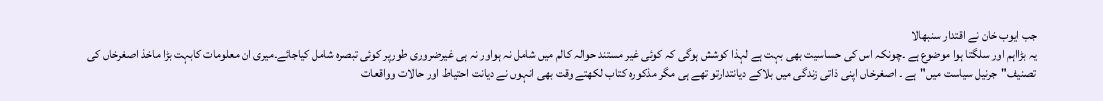جب ایوب خان نے اقتدار سنبھالا
یہ بڑااہم اور سلگتا ہوا موضوع ہے ۔چونکہ اس کی حساسیت بھی بہت ہے لہذا کوشش ہوگی کہ کوئی غیر مستند حوالہ کالم میں شامل نہ ہواور نہ ہی غیرضروری طورپر کوئی تبصرہ شامل کیاجائے۔میری ان معلومات کابہت بڑا ماخذ اصغرخاں کی تصنیف"جرنیل سیاست میں"ہے ۔ اصغرخاں اپنی ذاتی زندگی میں بلاکے دیانتدارتو تھے ہی مگر مذکورہ کتاب لکھتے وقت بھی انہوں نے دیانت احتیاط اور حالات وواقعات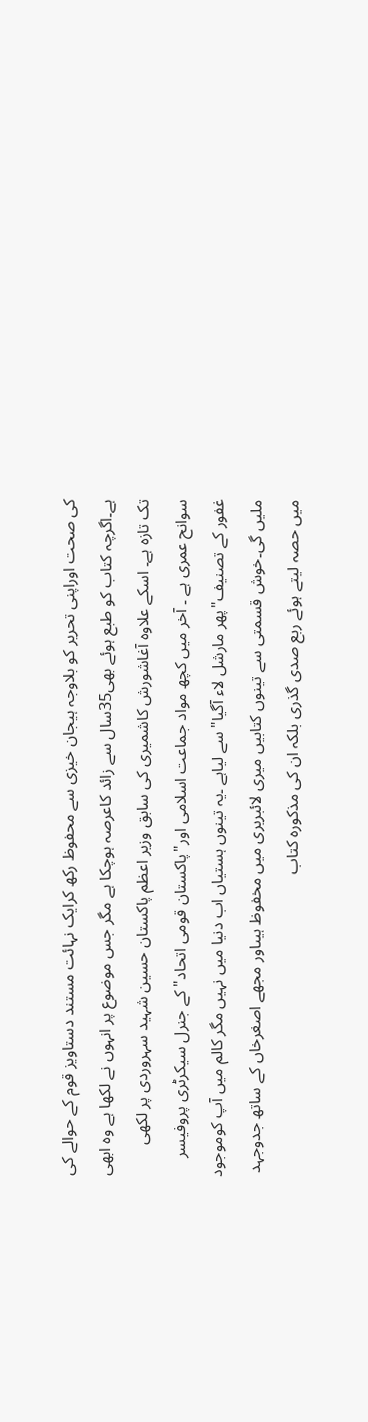کی صحت اوراپنی تحریر کو بلاوجہ ہیجان خیزی سے محفوظ رکھ کرایک نہائت مستند دستاویز قوم کے حوالے کی ہے۔اگرچہ کتاب کو طبع ہوئے بھی35سال سے زائد کاعرصہ ہوچکا ہے مگر جس موضوع پر انہوں نے لکھا ہے وہ ابھی تک تازہ ہے۔ اسکے علاوہ آغاشورش کاشمیری کی سابق وزیر اعظم پاکستان حسین شہید سہروردی پر لکھی سوانح عمری ہے ۔ آخر میں کچھ مواد جماعت اسلامی اور"پاکستان قومی اتحاد"کے جنرل سیکرٹری پروفیسر غفور کے تصنیف"پھر مارشل لاء آگیا"سے لیاہے ۔یہ تینوں ہستیاں اب دنیا میں نہیں مگر کالم میں آپ کوموجود ملیں گی۔خوش قسمتی سے تینوں کتابیں میری لائبریری میں مخفوظ ہیںاور مجھے اصغرخاں کے ساتھ جدوجہد میں حصہ لیتے ہوئے ربع صدی گذری بلکہ ان کی مذکورہ کتاب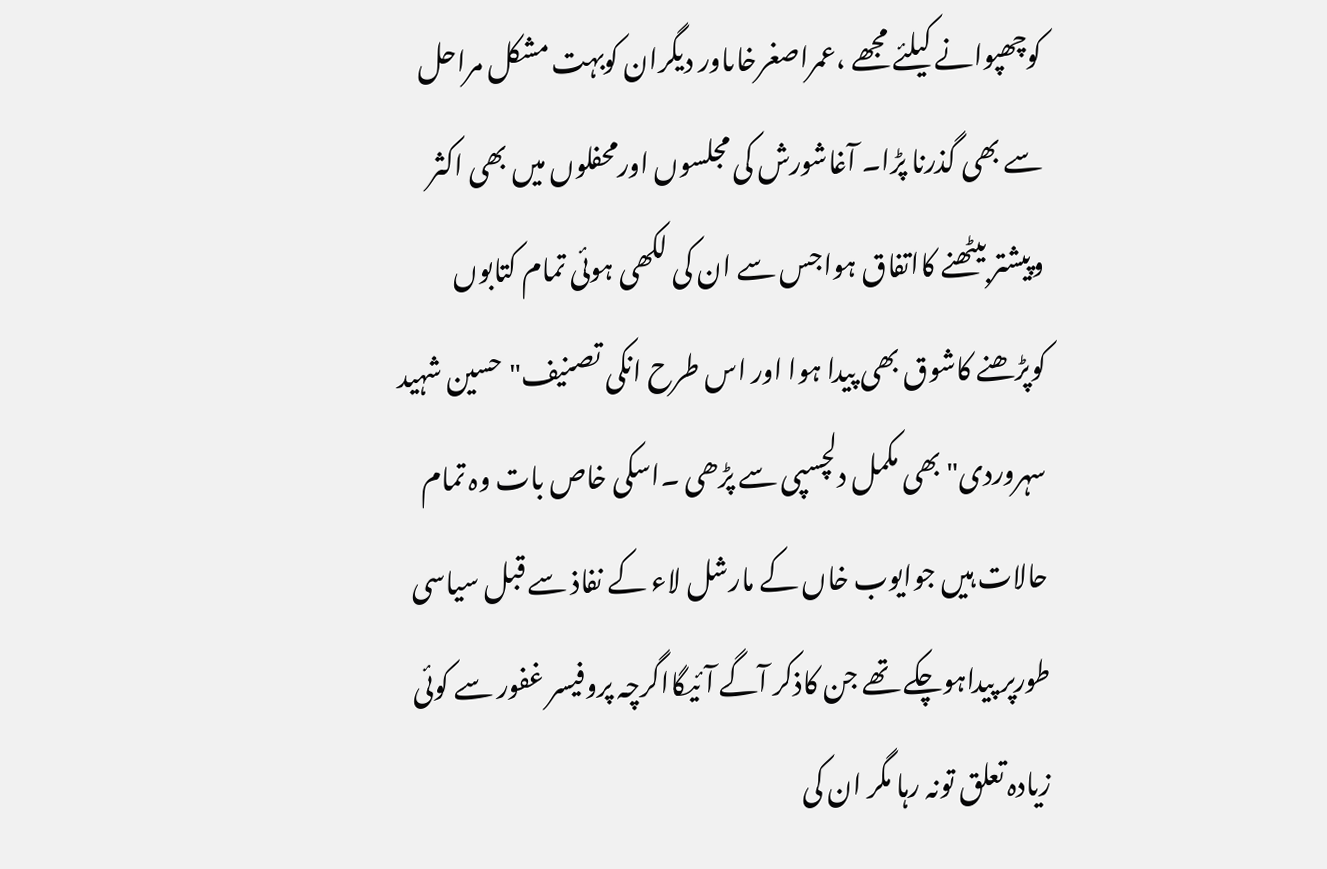کوچھپوانے کیلئے مجھے ،عمراصغرخاںاور دیگران کوبہت مشکل مراحل سے بھی گذرنا پڑا۔ آغاشورش کی مجلسوں اورمحفلوں میں بھی اکثر وپیشتر بیٹھنے کااتفاق ہواجس سے ان کی لکھی ہوئی تمام کتابوں کوپڑھنے کاشوق بھی پیدا ہوا اور اس طرح انکی تصنیف"حسین شہید سہروردی"بھی مکمل دلچسپی سے پڑھی ۔اسکی خاص بات وہ تمام حالات ہیں جوایوب خاں کے مارشل لاء کے نفاذ سے قبل سیاسی طورپر پیداہوچکے تھے جن کاذکر آگے آئیگااگرچہ پروفیسر غفور سے کوئی زیادہ تعلق تونہ رہا مگر ان کی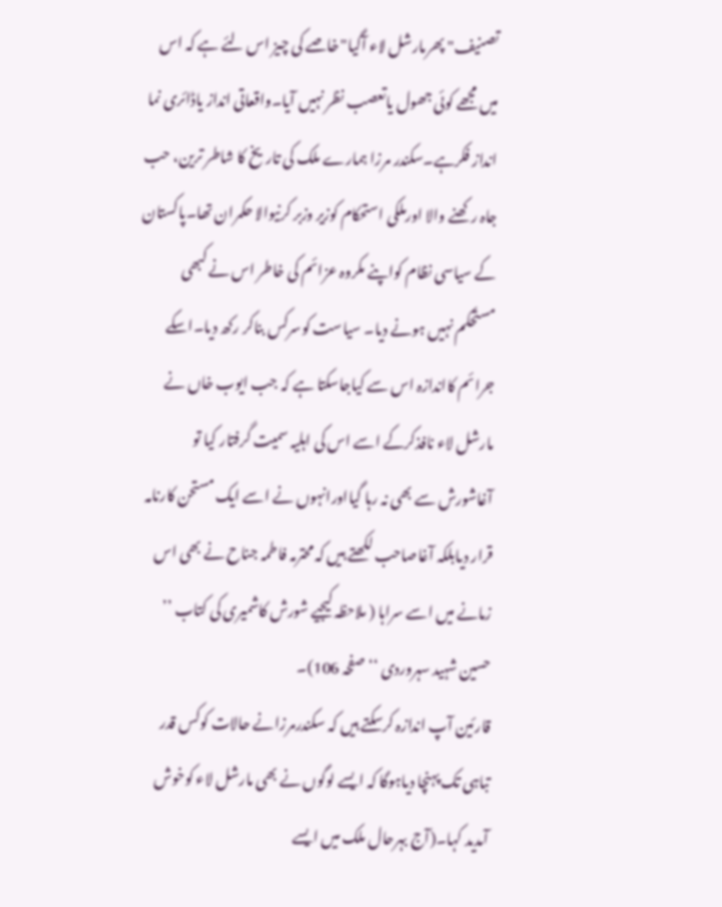تصنیف"پھرمارشل لاء آگیا"خاصے کی چیز اس لئے ہے کہ اس میں مجھے کوئی جھول یاتعصب نظر نہیں آیا۔واقعاتی انداز یاڈائری نما انداز فکرہے۔سکندر مرزا ہمارے ملک کی تاریخ کا شاطر ترین، حب جاہ رکھنے والا اورملکی استحکام کوزیر وزبر کرنیوالا حکمران تھا۔پاکستان کے سیاسی نظام کواپنے مکروہ عزائم کی خاطر اس نے کبھی مستحکم نہیں ہونے دیا۔ سیاست کوسرکس بناکر رکھ دیا۔اسکے جرائم کااندازہ اس سے کیاجاسکتا ہے کہ جب ایوب خاں نے مارشل لاء نافذکرکے اسے اس کی اہلیہ سمیت گرفتار کیا تو آغاشورش سے بھی نہ رہا گیااورانہوں نے اسے ایک مستحن کارنامہ قرار دیابلکہ آغاصاحب لکھتے ہیں کہ محترمہ فاطمہ جناح نے بھی اس زمانے میں اسے سراہا ( ملاحظہ کیجیے شورش کاشمیری کی کتاب ’’ حسین شہید سہروردی ‘‘ صفحہ 106)۔
قارئین آپ اندازہ کرسکتے ہیں کہ سکندرمرزانے حالات کوکس قدر تباہی تک پہنچا دیاہوگا کہ ایسے لوگوں نے بھی مارشل لاء کوخوش آمدید کہا۔(آج بہرحال ملک میں ایسے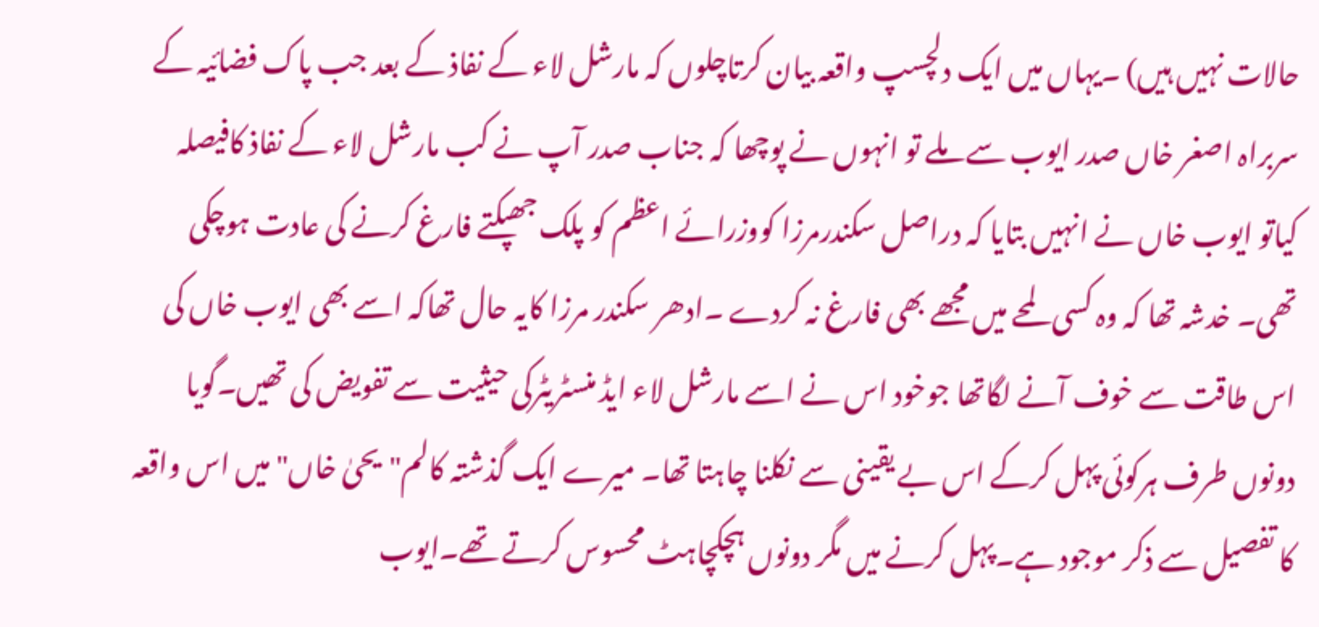حالات نہیں ہیں) ۔یہاں میں ایک دلچسپ واقعہ بیان کرتاچلوں کہ مارشل لاء کے نفاذ کے بعد جب پاک فضائیہ کے سربراہ اصغر خاں صدر ایوب سے ملے تو انہوں نے پوچھا کہ جناب صدر آپ نے کب مارشل لاء کے نفاذ کافیصلہ کیاتو ایوب خاں نے انہیں بتایا کہ دراصل سکندرمرزا کووزرائے اعظم کو پلک جھپکتے فارغ کرنے کی عادت ہوچکی تھی۔ خدشہ تھا کہ وہ کسی لمحے میں مجھے بھی فارغ نہ کردے ۔ادھر سکندر مرزا کایہ حال تھاکہ اسے بھی ایوب خاں کی اس طاقت سے خوف آنے لگاتھا جوخود اس نے اسے مارشل لاء ایڈ منسٹریٹرکی حیثیت سے تفویض کی تھیں۔گویا دونوں طرف ہرکوئی پہل کرکے اس بے یقینی سے نکلنا چاہتا تھا۔ میرے ایک گذشتہ کالم"یحیٰ خاں"میں اس واقعہ کا تفصیل سے ذکر موجود ہے۔پہل کرنے میں مگر دونوں ہچکچاہٹ محسوس کرتے تھے۔ایوب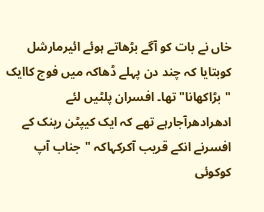خاں نے بات کو آگے بڑھاتے ہوئے ائیرمارشل کوبتایا کہ چند دن پہلے ڈھاکہ میں فوج کاایک "بڑاکھانا" تھا۔ افسران پلٹیں لئے ادھرادھرآجارہے تھے کہ ایک کیپٹن رینک کے افسرنے انکے قریب آکرکہاکہ "جناب آپ کوکوئی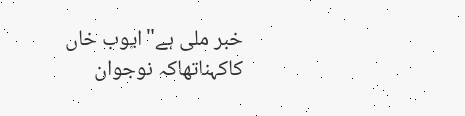خبر ملی ہے"ایوب خاں کاکہناتھاکہ نوجوان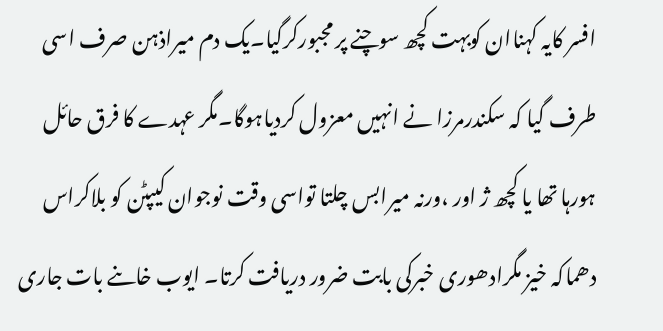افسر کایہ کہناان کوبہت کچھ سوچنے پر مجبورکرگیا۔یک دم میراذہن صرف اسی طرف گیا کہ سکندرمرزا نے انہیں معزول کردیاہوگا۔مگر عہدے کا فرق حائل ہورہا تھا یا کچھ ژ اور ،ورنہ میرابس چلتا تواسی وقت نوجوان کیپٹن کو بلاکراس دھماکہ خیز مگرادھوری خبرکی بابت ضرور دریافت کرتا۔ ایوب خاںنے بات جاری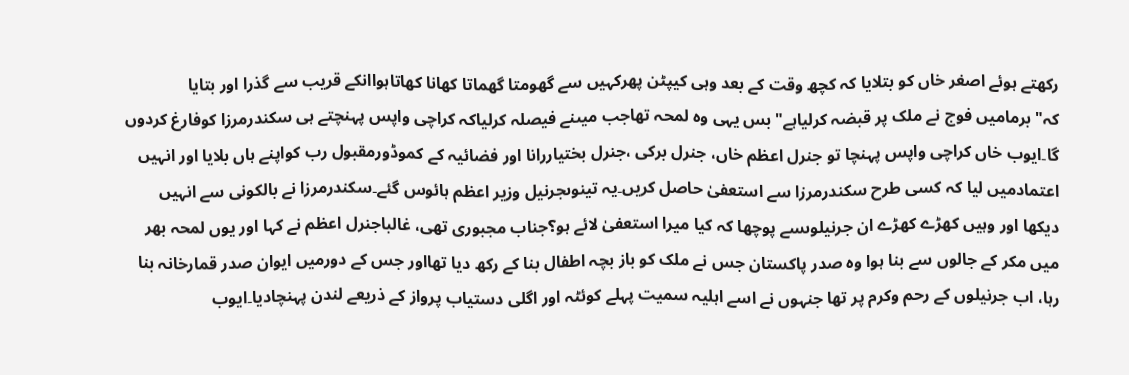رکھتے ہوئے اصغر خاں کو بتلایا کہ کچھ وقت کے بعد وہی کیپٹن پھرکہیں سے گھومتا گھماتا کھانا کھاتاہواانکے قریب سے گذرا اور بتایا کہ"برمامیں فوج نے ملک پر قبضہ کرلیاہے"بس یہی وہ لمحہ تھاجب میںنے فیصلہ کرلیاکہ کراچی واپس پہنچتے ہی سکندرمرزا کوفارغ کردوں گا۔ایوب خاں کراچی واپس پہنچا تو جنرل اعظم خاں، جنرل برکی ،جنرل بختیاررانا اور فضائیہ کے کموڈورمقبول رب کواپنے ہاں بلایا اور انہیں اعتمادمیں لیا کہ کسی طرح سکندرمرزا سے استعفیٰ حاصل کریں۔یہ تینوںجرنیل وزیر اعظم ہائوس گئے۔سکندرمرزا نے بالکونی سے انہیں دیکھا اور وہیں کھڑے کھڑے ان جرنیلوںسے پوچھا کہ کیا میرا استعفیٰ لائے ہو؟جناب مجبوری تھی، غالباجنرل اعظم نے کہا اور یوں لمحہ بھر میں مکر کے جالوں سے بنا ہوا وہ صدر پاکستان جس نے ملک کو باز بچہ اطفال بنا کے رکھ دیا تھااور جس کے دورمیں ایوان صدر قمارخانہ بنا رہا، اب جرنیلوں کے رحم وکرم پر تھا جنہوں نے اسے اہلیہ سمیت پہلے کوئٹہ اور اگلی دستیاب پرواز کے ذریعے لندن پہنچادیا۔ایوب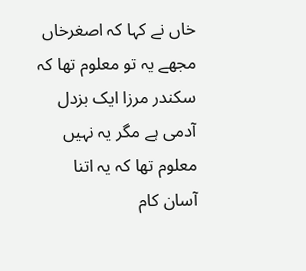خاں نے کہا کہ اصغرخاں مجھے یہ تو معلوم تھا کہ سکندر مرزا ایک بزدل آدمی ہے مگر یہ نہیں معلوم تھا کہ یہ اتنا آسان کام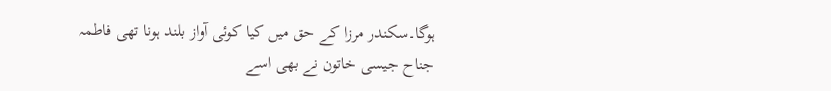ہوگا۔سکندر مرزا کے حق میں کیا کوئی آواز بلند ہونا تھی فاطمہ جناح جیسی خاتون نے بھی اسے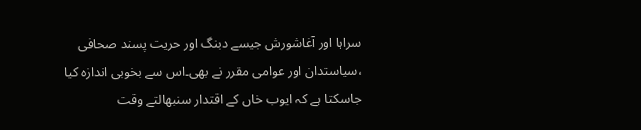سراہا اور آغاشورش جیسے دبنگ اور حریت پسند صحافی ،سیاستدان اور عوامی مقرر نے بھی۔اس سے بخوبی اندازہ کیا جاسکتا ہے کہ ایوب خاں کے اقتدار سنبھالتے وقت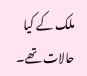ملک کے کیا حالات تھے۔